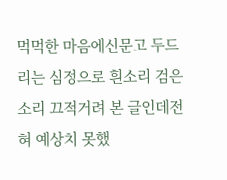먹먹한 마음에신문고 두드리는 심정으로 흰소리 검은소리 끄적거려 본 글인데전혀 예상치 못했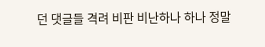던 댓글들 격려 비판 비난하나 하나 정말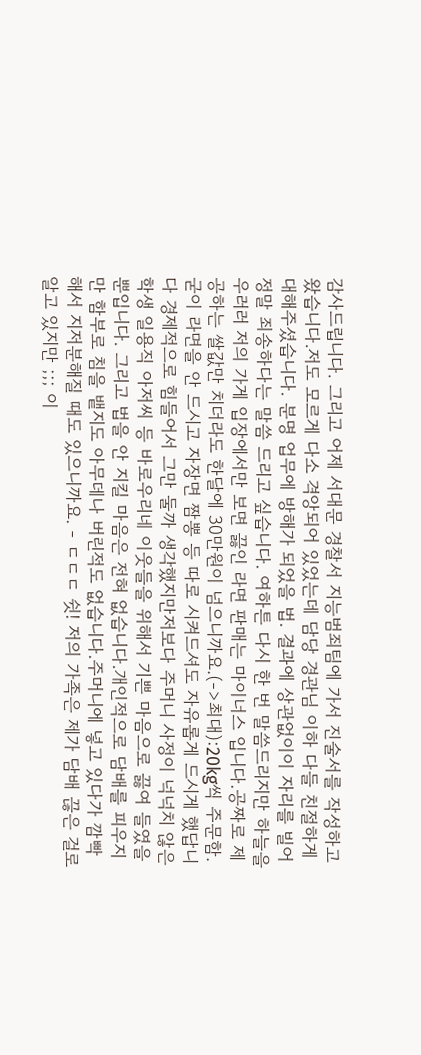감사드립니다. 그리고 어제 서대문 경찰서 지능범죄팀에 가서 진술서를 작성하고 왔습니다.저도 모르게 다소 격앙되어 있었는데 담당 경관님 이하 다들 친절하게 대해주셨습니다. 분명 업무에 방해가 되었을 법. 결과에 상관없이이 자리를 빌어 정말 죄송하다는 말씀 드리고 싶습니다. 여하튼 다시 한 번 말씀드리지만 하늘을 우러러 저의 가게 입장에서만 보면 끓인 라면 판매는 마이너스 입니다.공짜로 제공하는 쌀값만 치더라도 한달에 30만원이 넘으니까요.(->최대):20kg씩 주문함. 굳이 라면을 안 드시고 자장면 짬뽕 등 따로 시켜드셔도 자유롭게 드시게 했답니다 경제적으로 힘들어서 그만 둘까 생각했지만저보다 주머니 사정이 넉넉치 않은 학생 일용직 아저씨 등 바로우리네 이웃들을 위해서 기쁜 마음으로 끓여 들였을 뿐입니다. 그리고 법을 안 지킬 마음은 전혀 없습니다.개인적으로 담배를 피우지만 함부로 침을 뱉지도 아무데나 버린적도 없습니다.주머니에 넣고 있다가 깜빡해서 지저분해질 때도 있으니까요. - ㄷㄷㄷ 쉿! 저의 가족은 제가 담배 끊은 걸로 알고 있지만 ;;; 이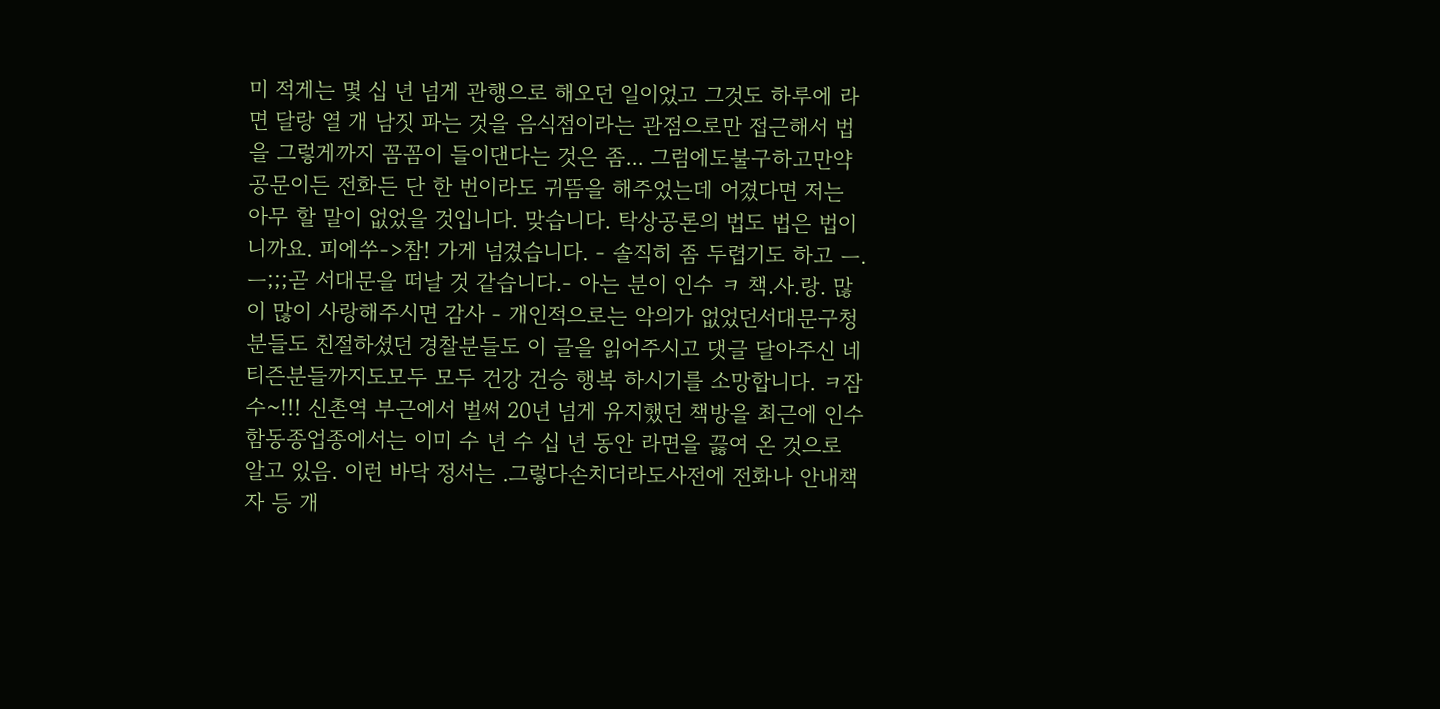미 적게는 몇 십 년 넘게 관행으로 해오던 일이었고 그것도 하루에 라면 달랑 열 개 남짓 파는 것을 음식점이라는 관점으로만 접근해서 법을 그렇게까지 꼼꼼이 들이댄다는 것은 좀... 그럼에도불구하고만약 공문이든 전화든 단 한 번이라도 귀뜸을 해주었는데 어겼다면 저는 아무 할 말이 없었을 것입니다. 맞습니다. 탁상공론의 법도 법은 법이니까요. 피에쑤->참! 가게 넘겼습니다. - 솔직히 좀 두렵기도 하고 ㅡ.ㅡ;;;곧 서대문을 떠날 것 같습니다.- 아는 분이 인수 ㅋ 책.사.랑. 많이 많이 사랑해주시면 감사 - 개인적으로는 악의가 없었던서대문구청분들도 친절하셨던 경찰분들도 이 글을 읽어주시고 댓글 달아주신 네티즌분들까지도모두 모두 건강 건승 행복 하시기를 소망합니다. ㅋ잠수~!!! 신촌역 부근에서 벌써 20년 넘게 유지했던 책방을 최근에 인수함동종업종에서는 이미 수 년 수 십 년 동안 라면을 끓여 온 것으로 알고 있음. 이런 바닥 정서는 .그렇다손치더라도사전에 전화나 안내책자 등 개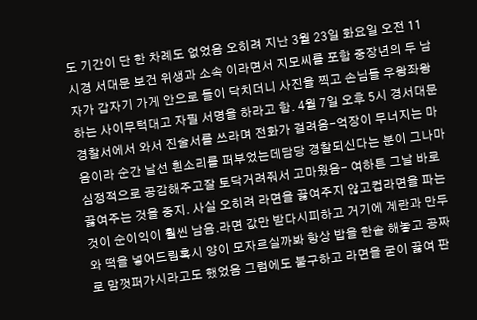도 기간이 단 한 차례도 없었음 오히려 지난 3월 23일 화요일 오전 11시경 서대문 보건 위생과 소속 이라면서 지모씨를 포함 중장년의 두 남자가 갑자기 가게 안으로 들이 닥치더니 사진을 찍고 손님들 우왕좌왕 하는 사이무턱대고 자필 서명을 하라고 함. 4월 7일 오후 5시 경서대문 경찰서에서 와서 진술서를 쓰라며 전화가 걸려옴-억장이 무너지는 마음이라 순간 날선 흰소리를 퍼부었는데담당 경찰되신다는 분이 그나마 심정적으로 공감해주고잘 토닥거려줘서 고마웠음- 여하튼 그날 바로 끓여주는 것을 중지. 사실 오히려 라면을 끓여주지 않고컵라면을 파는 것이 순이익이 훨씬 남음.라면 값만 받다시피하고 거기에 계란과 만두와 떡을 넣어드림혹시 양이 모자르실까봐 항상 밥을 한솥 해놓고 공짜로 맘껏퍼가시라고도 했었음 그럼에도 불구하고 라면을 굳이 끓여 판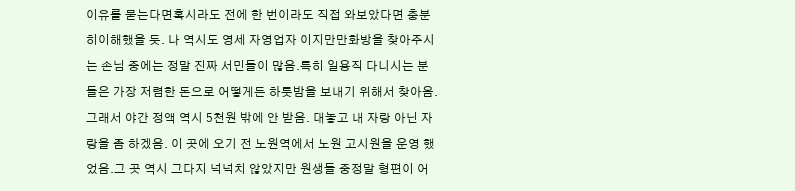이유를 묻는다면혹시라도 전에 한 번이라도 직접 와보았다면 충분히이해했을 듯. 나 역시도 영세 자영업자 이지만만화방을 찾아주시는 손님 중에는 정말 진짜 서민들이 많음.특히 일용직 다니시는 분들은 가장 저렴한 돈으로 어떻게든 하룻밤을 보내기 위해서 찾아옴.그래서 야간 정액 역시 5천원 밖에 안 받음. 대놓고 내 자랑 아닌 자랑을 좀 하겠음. 이 곳에 오기 전 노원역에서 노원 고시원을 운영 했었음.그 곳 역시 그다지 넉넉치 않았지만 원생들 중정말 형편이 어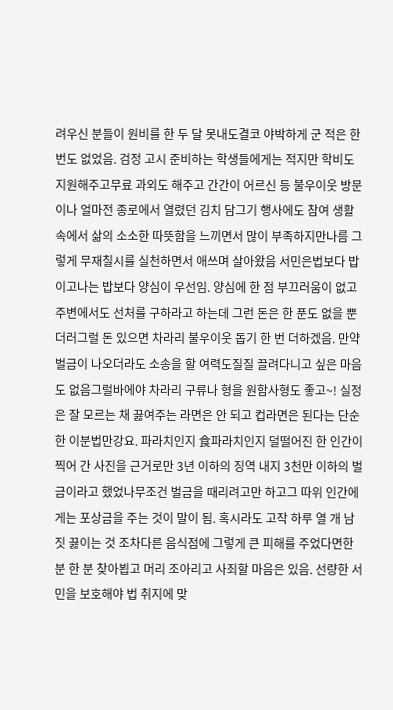려우신 분들이 원비를 한 두 달 못내도결코 야박하게 군 적은 한 번도 없었음. 검정 고시 준비하는 학생들에게는 적지만 학비도 지원해주고무료 과외도 해주고 간간이 어르신 등 불우이웃 방문이나 얼마전 종로에서 열렸던 김치 담그기 행사에도 참여 생활 속에서 삶의 소소한 따뜻함을 느끼면서 많이 부족하지만나름 그렇게 무재칠시를 실천하면서 애쓰며 살아왔음 서민은법보다 밥이고나는 밥보다 양심이 우선임. 양심에 한 점 부끄러움이 없고 주변에서도 선처를 구하라고 하는데 그런 돈은 한 푼도 없을 뿐더러그럴 돈 있으면 차라리 불우이웃 돕기 한 번 더하겠음. 만약 벌금이 나오더라도 소송을 할 여력도질질 끌려다니고 싶은 마음도 없음그럴바에야 차라리 구류나 형을 원함사형도 좋고~! 실정은 잘 모르는 채 끓여주는 라면은 안 되고 컵라면은 된다는 단순한 이분법만강요. 파라치인지 食파라치인지 덜떨어진 한 인간이찍어 간 사진을 근거로만 3년 이하의 징역 내지 3천만 이하의 벌금이라고 했었나무조건 벌금을 때리려고만 하고그 따위 인간에게는 포상금을 주는 것이 말이 됨. 혹시라도 고작 하루 열 개 남짓 끓이는 것 조차다른 음식점에 그렇게 큰 피해를 주었다면한 분 한 분 찾아뵙고 머리 조아리고 사죄할 마음은 있음. 선량한 서민을 보호해야 법 취지에 맞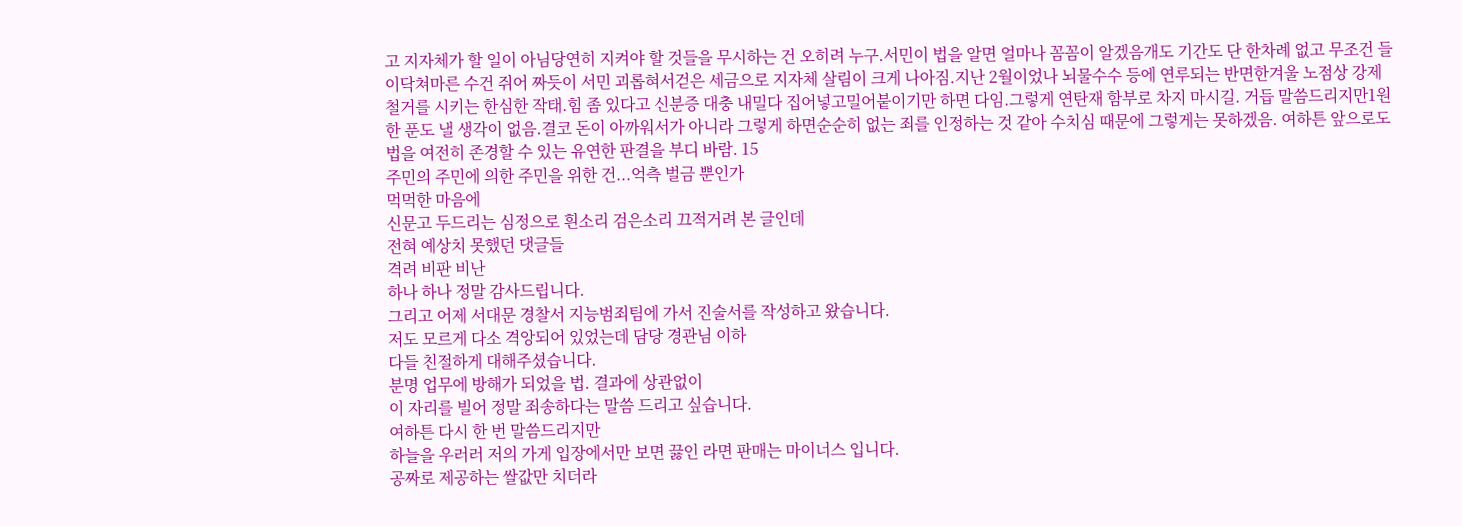고 지자체가 할 일이 아님당연히 지켜야 할 것들을 무시하는 건 오히려 누구.서민이 법을 알면 얼마나 꼼꼼이 알겠음개도 기간도 단 한차례 없고 무조건 들이닥쳐마른 수건 쥐어 짜듯이 서민 괴롭혀서걷은 세금으로 지자체 살림이 크게 나아짐.지난 2월이었나 뇌물수수 등에 연루되는 반면한겨울 노점상 강제철거를 시키는 한심한 작태.힘 좀 있다고 신분증 대충 내밀다 집어넣고밀어붙이기만 하면 다임.그렇게 연탄재 함부로 차지 마시길. 거듭 말씀드리지만1원 한 푼도 낼 생각이 없음.결코 돈이 아까워서가 아니라 그렇게 하면순순히 없는 죄를 인정하는 것 같아 수치심 때문에 그렇게는 못하겠음. 여하튼 앞으로도 법을 여전히 존경할 수 있는 유연한 판결을 부디 바람. 15
주민의 주민에 의한 주민을 위한 건...억측 벌금 뿐인가
먹먹한 마음에
신문고 두드리는 심정으로 흰소리 검은소리 끄적거려 본 글인데
전혀 예상치 못했던 댓글들
격려 비판 비난
하나 하나 정말 감사드립니다.
그리고 어제 서대문 경찰서 지능범죄팀에 가서 진술서를 작성하고 왔습니다.
저도 모르게 다소 격앙되어 있었는데 담당 경관님 이하
다들 친절하게 대해주셨습니다.
분명 업무에 방해가 되었을 법. 결과에 상관없이
이 자리를 빌어 정말 죄송하다는 말씀 드리고 싶습니다.
여하튼 다시 한 번 말씀드리지만
하늘을 우러러 저의 가게 입장에서만 보면 끓인 라면 판매는 마이너스 입니다.
공짜로 제공하는 쌀값만 치더라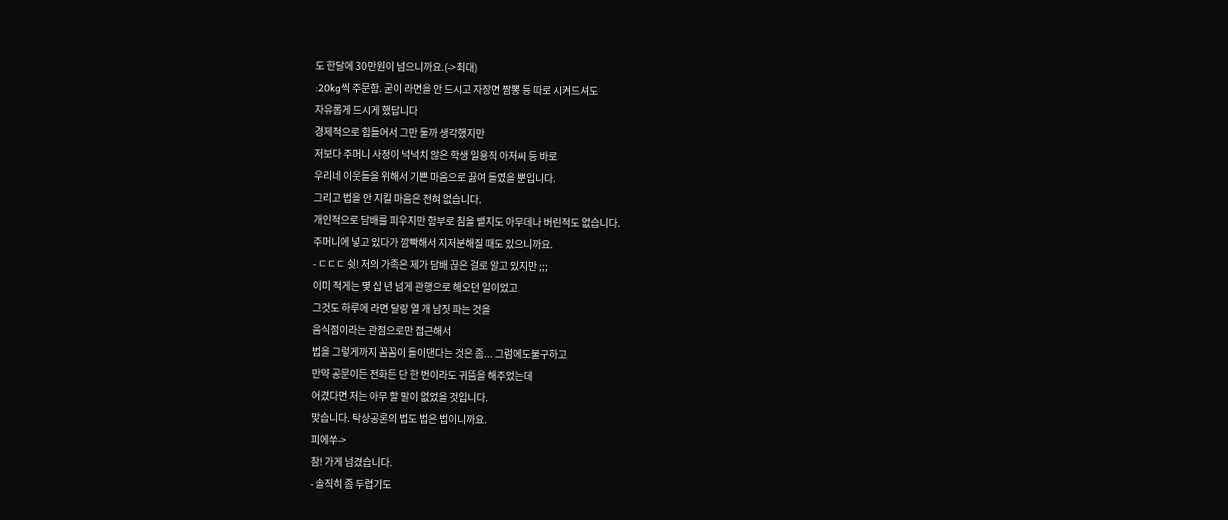도 한달에 30만원이 넘으니까요.(->최대)
:20kg씩 주문함. 굳이 라면을 안 드시고 자장면 짬뽕 등 따로 시켜드셔도
자유롭게 드시게 했답니다
경제적으로 힘들어서 그만 둘까 생각했지만
저보다 주머니 사정이 넉넉치 않은 학생 일용직 아저씨 등 바로
우리네 이웃들을 위해서 기쁜 마음으로 끓여 들였을 뿐입니다.
그리고 법을 안 지킬 마음은 전혀 없습니다.
개인적으로 담배를 피우지만 함부로 침을 뱉지도 아무데나 버린적도 없습니다.
주머니에 넣고 있다가 깜빡해서 지저분해질 때도 있으니까요.
- ㄷㄷㄷ 쉿! 저의 가족은 제가 담배 끊은 걸로 알고 있지만 ;;;
이미 적게는 몇 십 년 넘게 관행으로 해오던 일이었고
그것도 하루에 라면 달랑 열 개 남짓 파는 것을
음식점이라는 관점으로만 접근해서
법을 그렇게까지 꼼꼼이 들이댄다는 것은 좀... 그럼에도불구하고
만약 공문이든 전화든 단 한 번이라도 귀뜸을 해주었는데
어겼다면 저는 아무 할 말이 없었을 것입니다.
맞습니다. 탁상공론의 법도 법은 법이니까요.
피에쑤->
참! 가게 넘겼습니다.
- 솔직히 좀 두렵기도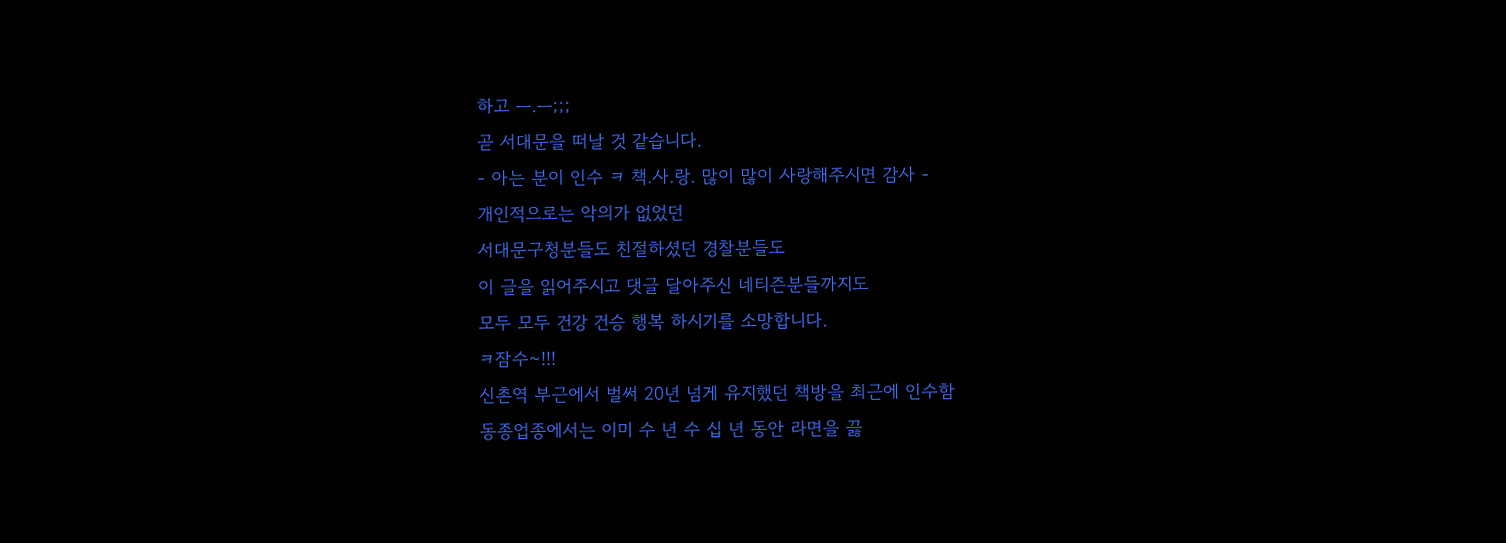하고 ㅡ.ㅡ;;;
곧 서대문을 떠날 것 같습니다.
- 아는 분이 인수 ㅋ 책.사.랑. 많이 많이 사랑해주시면 감사 -
개인적으로는 악의가 없었던
서대문구청분들도 친절하셨던 경찰분들도
이 글을 읽어주시고 댓글 달아주신 네티즌분들까지도
모두 모두 건강 건승 행복 하시기를 소망합니다.
ㅋ잠수~!!!
신촌역 부근에서 벌써 20년 넘게 유지했던 책방을 최근에 인수함
동종업종에서는 이미 수 년 수 십 년 동안 라면을 끓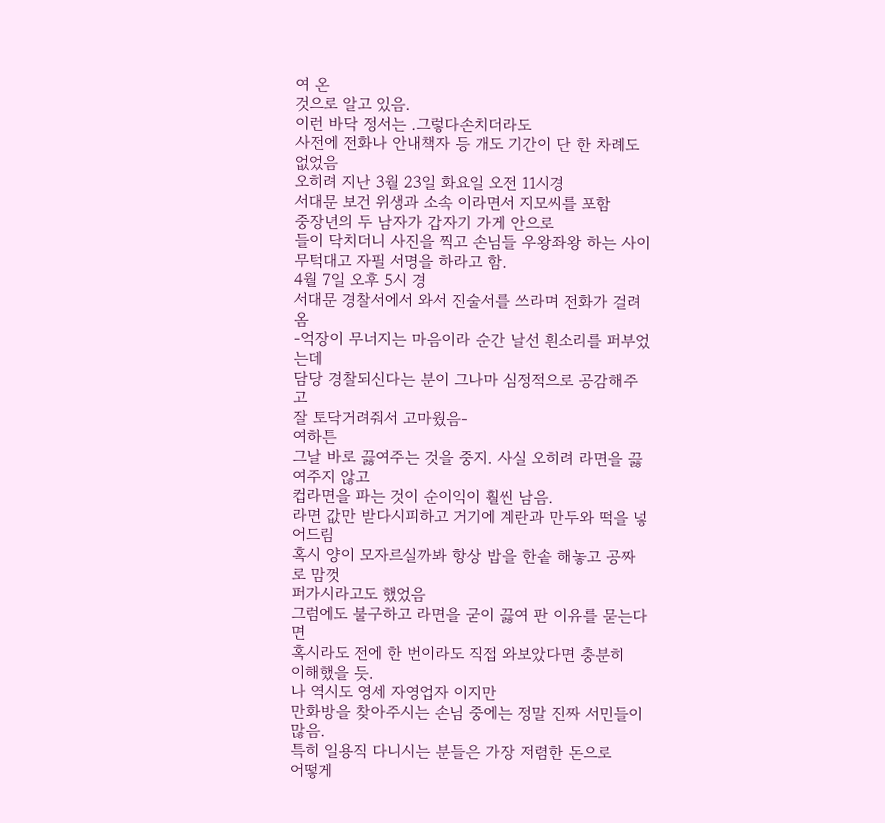여 온
것으로 알고 있음.
이런 바닥 정서는 .그렇다손치더라도
사전에 전화나 안내책자 등 개도 기간이 단 한 차례도 없었음
오히려 지난 3월 23일 화요일 오전 11시경
서대문 보건 위생과 소속 이라면서 지모씨를 포함
중장년의 두 남자가 갑자기 가게 안으로
들이 닥치더니 사진을 찍고 손님들 우왕좌왕 하는 사이
무턱대고 자필 서명을 하라고 함.
4월 7일 오후 5시 경
서대문 경찰서에서 와서 진술서를 쓰라며 전화가 걸려옴
-억장이 무너지는 마음이라 순간 날선 흰소리를 퍼부었는데
담당 경찰되신다는 분이 그나마 심정적으로 공감해주고
잘 토닥거려줘서 고마웠음-
여하튼
그날 바로 끓여주는 것을 중지. 사실 오히려 라면을 끓여주지 않고
컵라면을 파는 것이 순이익이 훨씬 남음.
라면 값만 받다시피하고 거기에 계란과 만두와 떡을 넣어드림
혹시 양이 모자르실까봐 항상 밥을 한솥 해놓고 공짜로 맘껏
퍼가시라고도 했었음
그럼에도 불구하고 라면을 굳이 끓여 판 이유를 묻는다면
혹시라도 전에 한 번이라도 직접 와보았다면 충분히
이해했을 듯.
나 역시도 영세 자영업자 이지만
만화방을 찾아주시는 손님 중에는 정말 진짜 서민들이 많음.
특히 일용직 다니시는 분들은 가장 저렴한 돈으로
어떻게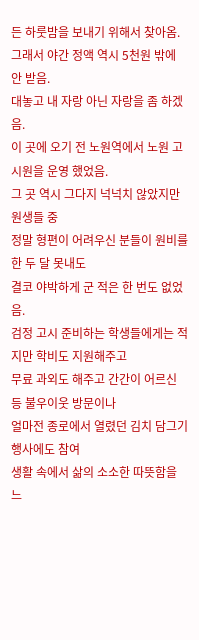든 하룻밤을 보내기 위해서 찾아옴.
그래서 야간 정액 역시 5천원 밖에 안 받음.
대놓고 내 자랑 아닌 자랑을 좀 하겠음.
이 곳에 오기 전 노원역에서 노원 고시원을 운영 했었음.
그 곳 역시 그다지 넉넉치 않았지만 원생들 중
정말 형편이 어려우신 분들이 원비를 한 두 달 못내도
결코 야박하게 군 적은 한 번도 없었음.
검정 고시 준비하는 학생들에게는 적지만 학비도 지원해주고
무료 과외도 해주고 간간이 어르신 등 불우이웃 방문이나
얼마전 종로에서 열렸던 김치 담그기 행사에도 참여
생활 속에서 삶의 소소한 따뜻함을 느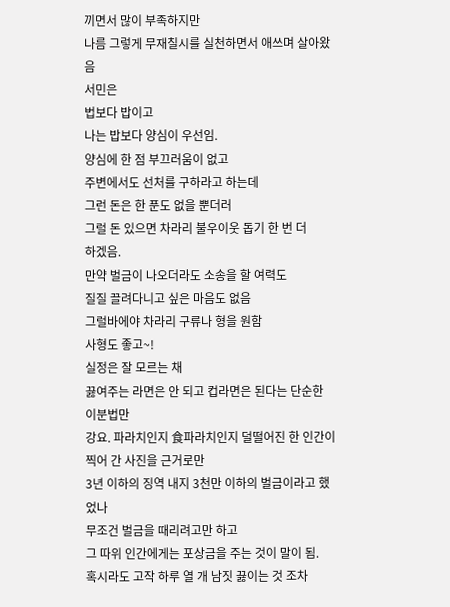끼면서 많이 부족하지만
나름 그렇게 무재칠시를 실천하면서 애쓰며 살아왔음
서민은
법보다 밥이고
나는 밥보다 양심이 우선임.
양심에 한 점 부끄러움이 없고
주변에서도 선처를 구하라고 하는데
그런 돈은 한 푼도 없을 뿐더러
그럴 돈 있으면 차라리 불우이웃 돕기 한 번 더
하겠음.
만약 벌금이 나오더라도 소송을 할 여력도
질질 끌려다니고 싶은 마음도 없음
그럴바에야 차라리 구류나 형을 원함
사형도 좋고~!
실정은 잘 모르는 채
끓여주는 라면은 안 되고 컵라면은 된다는 단순한 이분법만
강요. 파라치인지 食파라치인지 덜떨어진 한 인간이
찍어 간 사진을 근거로만
3년 이하의 징역 내지 3천만 이하의 벌금이라고 했었나
무조건 벌금을 때리려고만 하고
그 따위 인간에게는 포상금을 주는 것이 말이 됨.
혹시라도 고작 하루 열 개 남짓 끓이는 것 조차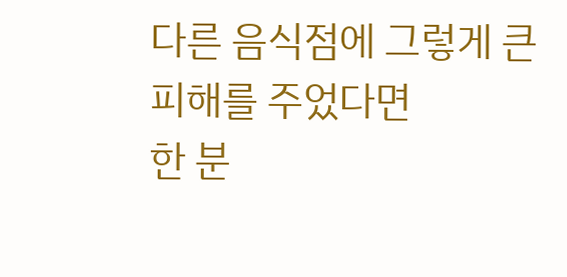다른 음식점에 그렇게 큰 피해를 주었다면
한 분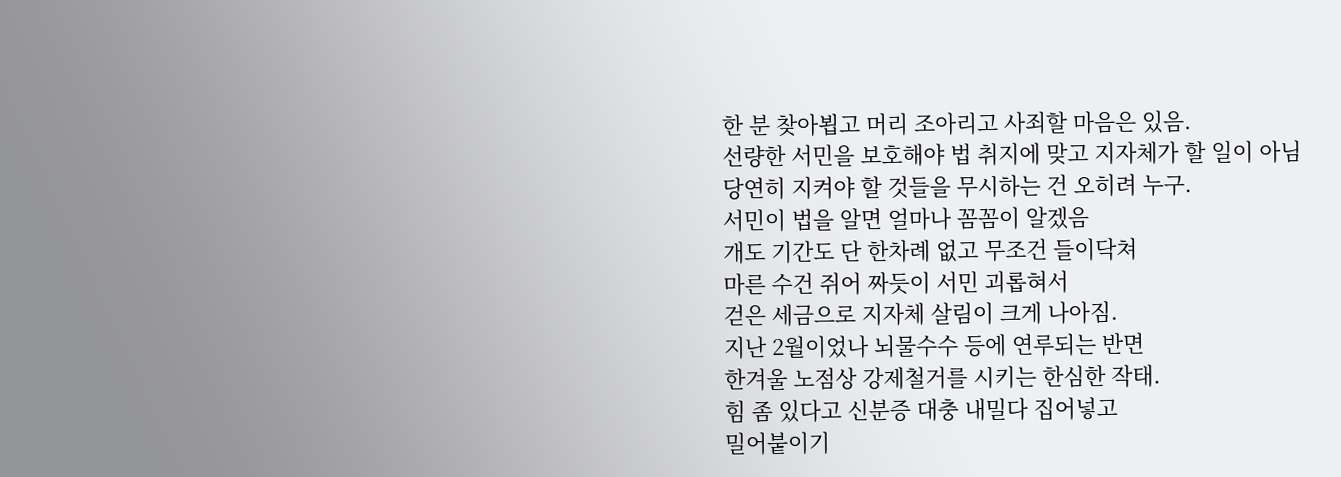한 분 찾아뵙고 머리 조아리고 사죄할 마음은 있음.
선량한 서민을 보호해야 법 취지에 맞고 지자체가 할 일이 아님
당연히 지켜야 할 것들을 무시하는 건 오히려 누구.
서민이 법을 알면 얼마나 꼼꼼이 알겠음
개도 기간도 단 한차례 없고 무조건 들이닥쳐
마른 수건 쥐어 짜듯이 서민 괴롭혀서
걷은 세금으로 지자체 살림이 크게 나아짐.
지난 2월이었나 뇌물수수 등에 연루되는 반면
한겨울 노점상 강제철거를 시키는 한심한 작태.
힘 좀 있다고 신분증 대충 내밀다 집어넣고
밀어붙이기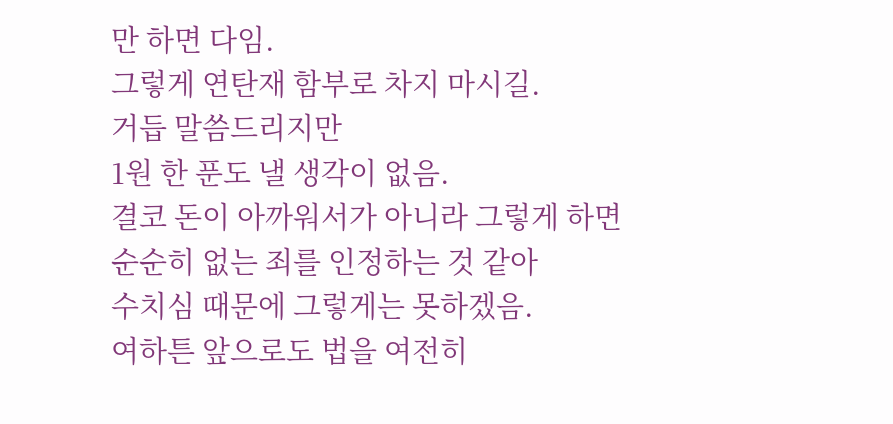만 하면 다임.
그렇게 연탄재 함부로 차지 마시길.
거듭 말씀드리지만
1원 한 푼도 낼 생각이 없음.
결코 돈이 아까워서가 아니라 그렇게 하면
순순히 없는 죄를 인정하는 것 같아
수치심 때문에 그렇게는 못하겠음.
여하튼 앞으로도 법을 여전히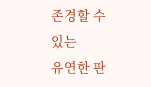존경할 수 있는
유연한 판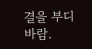결을 부디 바람.